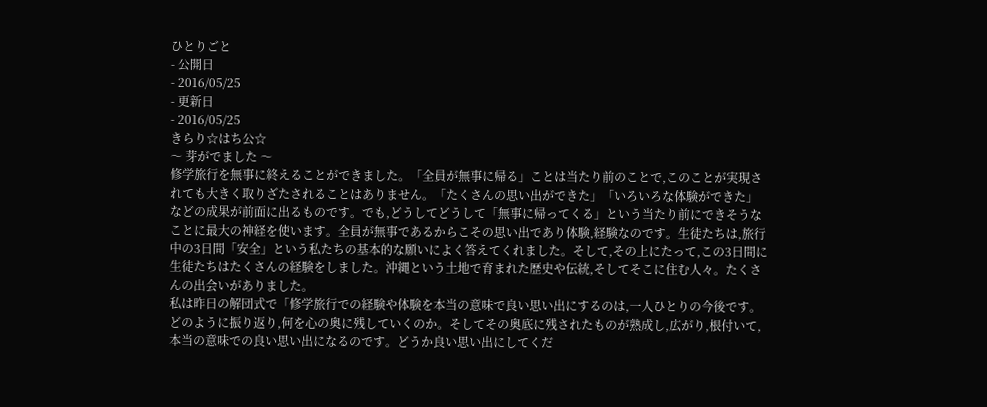ひとりごと
- 公開日
- 2016/05/25
- 更新日
- 2016/05/25
きらり☆はち公☆
〜 芽がでました 〜
修学旅行を無事に終えることができました。「全員が無事に帰る」ことは当たり前のことで,このことが実現されても大きく取りざたされることはありません。「たくさんの思い出ができた」「いろいろな体験ができた」などの成果が前面に出るものです。でも,どうしてどうして「無事に帰ってくる」という当たり前にできそうなことに最大の神経を使います。全員が無事であるからこその思い出であり体験,経験なのです。生徒たちは,旅行中の3日間「安全」という私たちの基本的な願いによく答えてくれました。そして,その上にたって,この3日間に生徒たちはたくさんの経験をしました。沖縄という土地で育まれた歴史や伝統,そしてそこに住む人々。たくさんの出会いがありました。
私は昨日の解団式で「修学旅行での経験や体験を本当の意味で良い思い出にするのは,一人ひとりの今後です。どのように振り返り,何を心の奥に残していくのか。そしてその奥底に残されたものが熟成し,広がり,根付いて,本当の意味での良い思い出になるのです。どうか良い思い出にしてくだ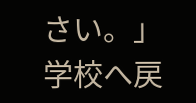さい。」
学校へ戻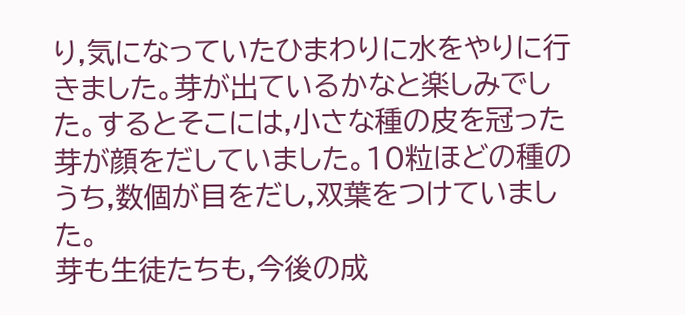り,気になっていたひまわりに水をやりに行きました。芽が出ているかなと楽しみでした。するとそこには,小さな種の皮を冠った芽が顔をだしていました。10粒ほどの種のうち,数個が目をだし,双葉をつけていました。
芽も生徒たちも,今後の成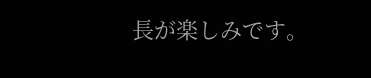長が楽しみです。